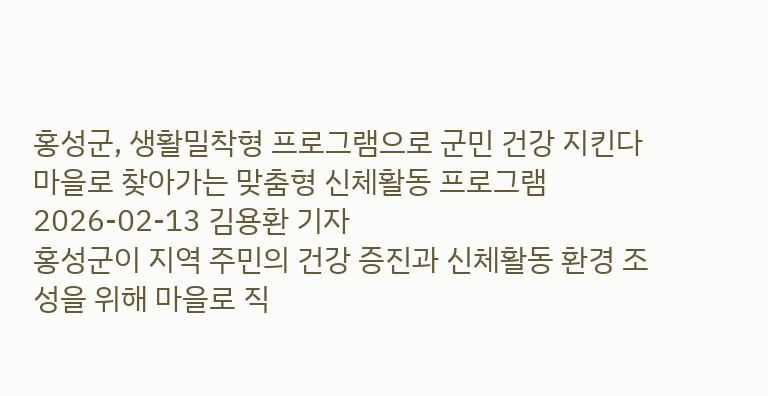홍성군, 생활밀착형 프로그램으로 군민 건강 지킨다
마을로 찾아가는 맞춤형 신체활동 프로그램
2026-02-13 김용환 기자
홍성군이 지역 주민의 건강 증진과 신체활동 환경 조성을 위해 마을로 직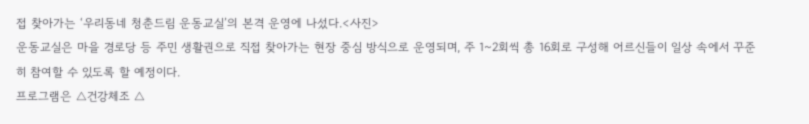접 찾아가는 ‘우리동네 청춘드림 운동교실’의 본격 운영에 나섰다.<사진>
운동교실은 마을 경로당 등 주민 생활권으로 직접 찾아가는 현장 중심 방식으로 운영되며, 주 1~2회씩 총 16회로 구성해 어르신들이 일상 속에서 꾸준히 참여할 수 있도록 할 예정이다.
프로그램은 △건강체조 △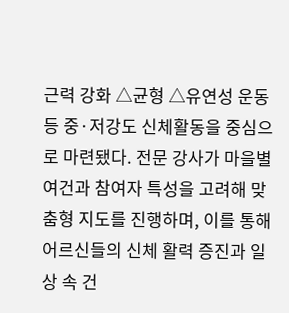근력 강화 △균형 △유연성 운동 등 중·저강도 신체활동을 중심으로 마련됐다. 전문 강사가 마을별 여건과 참여자 특성을 고려해 맞춤형 지도를 진행하며, 이를 통해 어르신들의 신체 활력 증진과 일상 속 건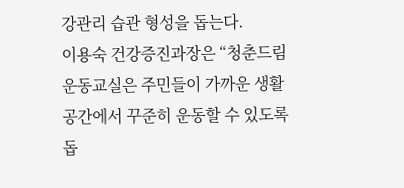강관리 습관 형성을 돕는다.
이용숙 건강증진과장은 “청춘드림 운동교실은 주민들이 가까운 생활공간에서 꾸준히 운동할 수 있도록 돕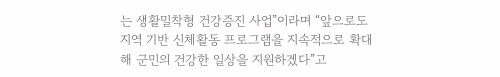는 생활밀착형 건강증진 사업”이라며 “앞으로도 지역 기반 신체활동 프로그램을 지속적으로 확대해 군민의 건강한 일상을 지원하겠다”고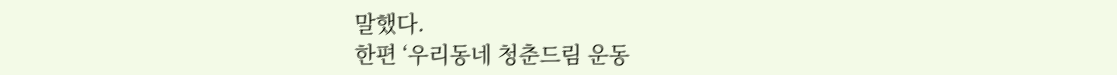말했다.
한편 ‘우리동네 청춘드림 운동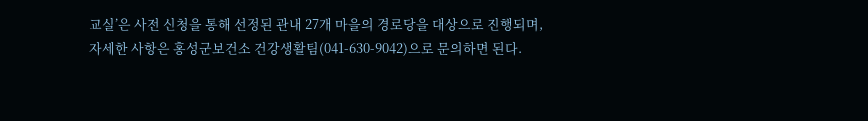교실’은 사전 신청을 통해 선정된 관내 27개 마을의 경로당을 대상으로 진행되며, 자세한 사항은 홍성군보건소 건강생활팀(041-630-9042)으로 문의하면 된다.